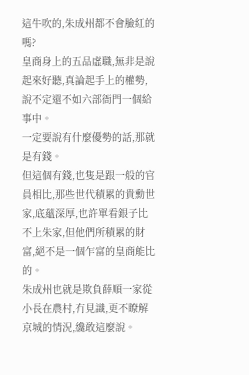這牛吹的,朱成州都不會臉紅的嗎?
皇商身上的五品虛職,無非是說起來好聽,真論起手上的權勢,說不定還不如六部衙門一個給事中。
一定要說有什麼優勢的話,那就是有錢。
但這個有錢,也隻是跟一般的官員相比,那些世代積累的貴勳世家,底蘊深厚,也許單看銀子比不上朱家,但他們所積累的財富,絕不是一個乍富的皇商能比的。
朱成州也就是欺負薛順一家從小長在農村,冇見識,更不瞭解京城的情況,纔敢這麼說。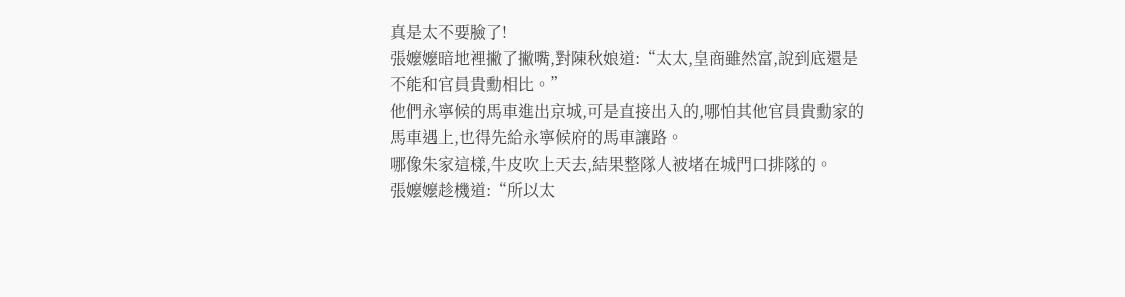真是太不要臉了!
張嬤嬤暗地裡撇了撇嘴,對陳秋娘道:“太太,皇商雖然富,說到底還是不能和官員貴勳相比。”
他們永寧候的馬車進出京城,可是直接出入的,哪怕其他官員貴勳家的馬車遇上,也得先給永寧候府的馬車讓路。
哪像朱家這樣,牛皮吹上天去,結果整隊人被堵在城門口排隊的。
張嬤嬤趁機道:“所以太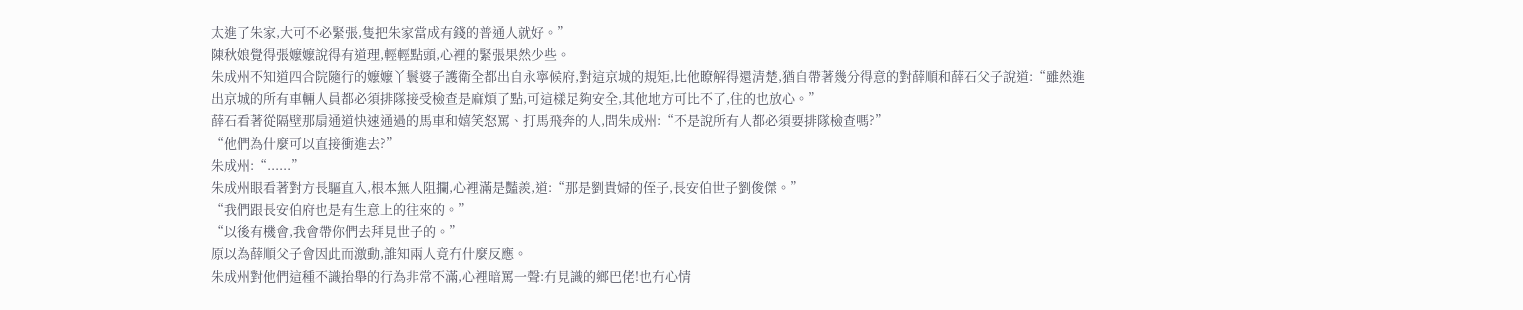太進了朱家,大可不必緊張,隻把朱家當成有錢的普通人就好。”
陳秋娘覺得張嬤嬤說得有道理,輕輕點頭,心裡的緊張果然少些。
朱成州不知道四合院隨行的嬤嬤丫鬟婆子護衛全都出自永寧候府,對這京城的規矩,比他瞭解得還清楚,猶自帶著幾分得意的對薛順和薛石父子說道:“雖然進出京城的所有車輛人員都必須排隊接受檢查是麻煩了點,可這樣足夠安全,其他地方可比不了,住的也放心。”
薛石看著從隔壁那扇通道快速通過的馬車和嬉笑怒罵、打馬飛奔的人,問朱成州:“不是說所有人都必須要排隊檢查嗎?”
“他們為什麼可以直接衝進去?”
朱成州:“......”
朱成州眼看著對方長驅直入,根本無人阻攔,心裡滿是豔羨,道:“那是劉貴婦的侄子,長安伯世子劉俊傑。”
“我們跟長安伯府也是有生意上的往來的。”
“以後有機會,我會帶你們去拜見世子的。”
原以為薛順父子會因此而激動,誰知兩人竟冇什麼反應。
朱成州對他們這種不識抬舉的行為非常不滿,心裡暗罵一聲:冇見識的鄉巴佬!也冇心情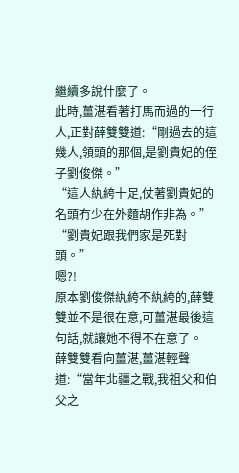繼續多說什麼了。
此時,薑湛看著打馬而過的一行人,正對薛雙雙道:“剛過去的這幾人,領頭的那個,是劉貴妃的侄子劉俊傑。”
“這人紈絝十足,仗著劉貴妃的名頭冇少在外麵胡作非為。”
“劉貴妃跟我們家是死對頭。”
嗯?!
原本劉俊傑紈絝不紈絝的,薛雙雙並不是很在意,可薑湛最後這句話,就讓她不得不在意了。
薛雙雙看向薑湛,薑湛輕聲道:“當年北疆之戰,我祖父和伯父之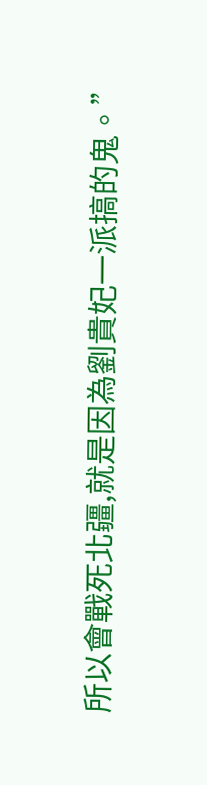所以會戰死北疆,就是因為劉貴妃一派搞的鬼。”